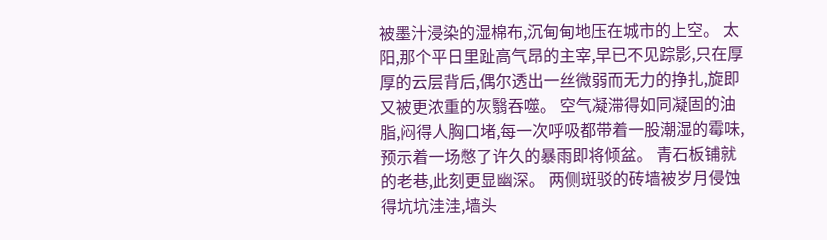被墨汁浸染的湿棉布,沉甸甸地压在城市的上空。 太阳,那个平日里趾高气昂的主宰,早已不见踪影,只在厚厚的云层背后,偶尔透出一丝微弱而无力的挣扎,旋即又被更浓重的灰翳吞噬。 空气凝滞得如同凝固的油脂,闷得人胸口堵,每一次呼吸都带着一股潮湿的霉味,预示着一场憋了许久的暴雨即将倾盆。 青石板铺就的老巷,此刻更显幽深。 两侧斑驳的砖墙被岁月侵蚀得坑坑洼洼,墙头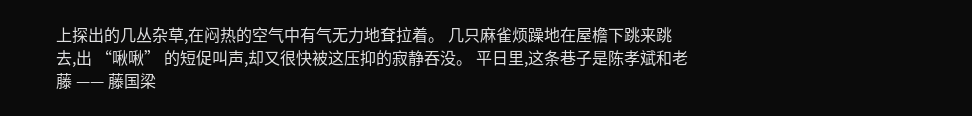上探出的几丛杂草,在闷热的空气中有气无力地耷拉着。 几只麻雀烦躁地在屋檐下跳来跳去,出 “啾啾” 的短促叫声,却又很快被这压抑的寂静吞没。 平日里,这条巷子是陈孝斌和老藤 —— 藤国梁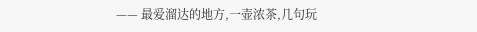—— 最爱溜达的地方,一壶浓茶,几句玩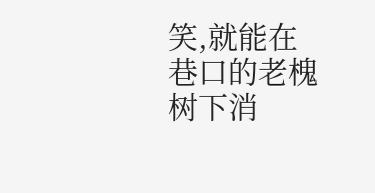笑,就能在巷口的老槐树下消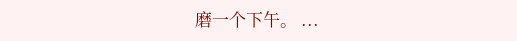磨一个下午。 ...